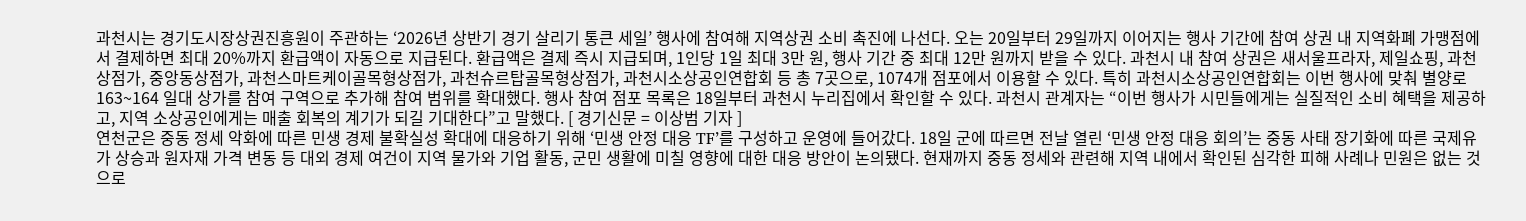과천시는 경기도시장상권진흥원이 주관하는 ‘2026년 상반기 경기 살리기 통큰 세일’ 행사에 참여해 지역상권 소비 촉진에 나선다. 오는 20일부터 29일까지 이어지는 행사 기간에 참여 상권 내 지역화폐 가맹점에서 결제하면 최대 20%까지 환급액이 자동으로 지급된다. 환급액은 결제 즉시 지급되며, 1인당 1일 최대 3만 원, 행사 기간 중 최대 12만 원까지 받을 수 있다. 과천시 내 참여 상권은 새서울프라자, 제일쇼핑, 과천상점가, 중앙동상점가, 과천스마트케이골목형상점가, 과천슈르탑골목형상점가, 과천시소상공인연합회 등 총 7곳으로, 1074개 점포에서 이용할 수 있다. 특히 과천시소상공인연합회는 이번 행사에 맞춰 별양로 163~164 일대 상가를 참여 구역으로 추가해 참여 범위를 확대했다. 행사 참여 점포 목록은 18일부터 과천시 누리집에서 확인할 수 있다. 과천시 관계자는 “이번 행사가 시민들에게는 실질적인 소비 혜택을 제공하고, 지역 소상공인에게는 매출 회복의 계기가 되길 기대한다”고 말했다. [ 경기신문 = 이상범 기자 ]
연천군은 중동 정세 악화에 따른 민생 경제 불확실성 확대에 대응하기 위해 ‘민생 안정 대응 TF’를 구성하고 운영에 들어갔다. 18일 군에 따르면 전날 열린 ‘민생 안정 대응 회의’는 중동 사태 장기화에 따른 국제유가 상승과 원자재 가격 변동 등 대외 경제 여건이 지역 물가와 기업 활동, 군민 생활에 미칠 영향에 대한 대응 방안이 논의됐다. 현재까지 중동 정세와 관련해 지역 내에서 확인된 심각한 피해 사례나 민원은 없는 것으로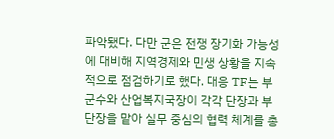파악됐다. 다만 군은 전쟁 장기화 가능성에 대비해 지역경제와 민생 상황을 지속적으로 점검하기로 했다. 대응 TF는 부군수와 산업복지국장이 각각 단장과 부단장을 맡아 실무 중심의 협력 체계를 총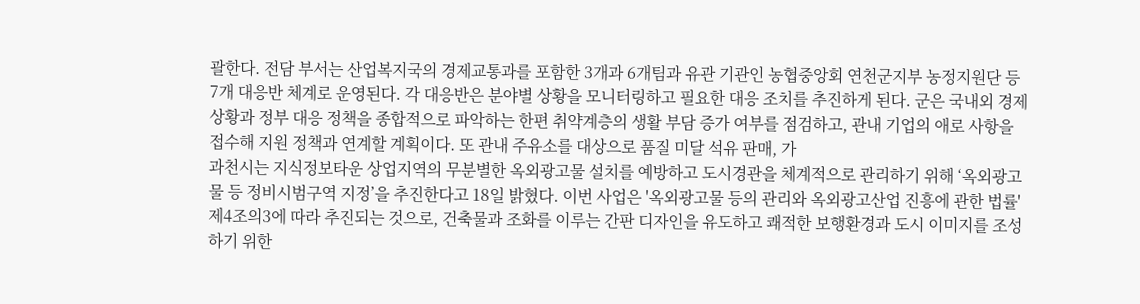괄한다. 전담 부서는 산업복지국의 경제교통과를 포함한 3개과 6개팀과 유관 기관인 농협중앙회 연천군지부 농정지원단 등 7개 대응반 체계로 운영된다. 각 대응반은 분야별 상황을 모니터링하고 필요한 대응 조치를 추진하게 된다. 군은 국내외 경제 상황과 정부 대응 정책을 종합적으로 파악하는 한편 취약계층의 생활 부담 증가 여부를 점검하고, 관내 기업의 애로 사항을 접수해 지원 정책과 연계할 계획이다. 또 관내 주유소를 대상으로 품질 미달 석유 판매, 가
과천시는 지식정보타운 상업지역의 무분별한 옥외광고물 설치를 예방하고 도시경관을 체계적으로 관리하기 위해 ‘옥외광고물 등 정비시범구역 지정’을 추진한다고 18일 밝혔다. 이번 사업은 '옥외광고물 등의 관리와 옥외광고산업 진흥에 관한 법률' 제4조의3에 따라 추진되는 것으로, 건축물과 조화를 이루는 간판 디자인을 유도하고 쾌적한 보행환경과 도시 이미지를 조성하기 위한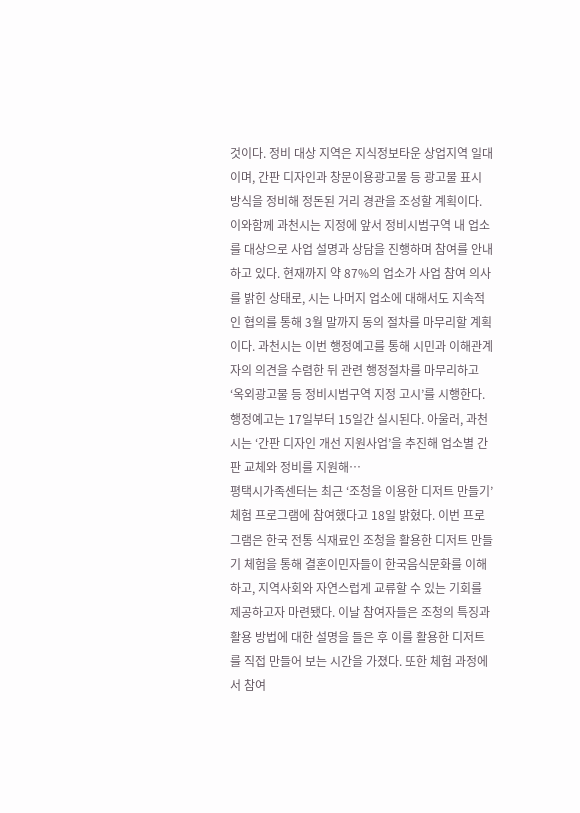것이다. 정비 대상 지역은 지식정보타운 상업지역 일대이며, 간판 디자인과 창문이용광고물 등 광고물 표시 방식을 정비해 정돈된 거리 경관을 조성할 계획이다. 이와함께 과천시는 지정에 앞서 정비시범구역 내 업소를 대상으로 사업 설명과 상담을 진행하며 참여를 안내하고 있다. 현재까지 약 87%의 업소가 사업 참여 의사를 밝힌 상태로, 시는 나머지 업소에 대해서도 지속적인 협의를 통해 3월 말까지 동의 절차를 마무리할 계획이다. 과천시는 이번 행정예고를 통해 시민과 이해관계자의 의견을 수렴한 뒤 관련 행정절차를 마무리하고 ‘옥외광고물 등 정비시범구역 지정 고시’를 시행한다. 행정예고는 17일부터 15일간 실시된다. 아울러, 과천시는 ‘간판 디자인 개선 지원사업’을 추진해 업소별 간판 교체와 정비를 지원해…
평택시가족센터는 최근 ‘조청을 이용한 디저트 만들기’ 체험 프로그램에 참여했다고 18일 밝혔다. 이번 프로그램은 한국 전통 식재료인 조청을 활용한 디저트 만들기 체험을 통해 결혼이민자들이 한국음식문화를 이해하고, 지역사회와 자연스럽게 교류할 수 있는 기회를 제공하고자 마련됐다. 이날 참여자들은 조청의 특징과 활용 방법에 대한 설명을 들은 후 이를 활용한 디저트를 직접 만들어 보는 시간을 가졌다. 또한 체험 과정에서 참여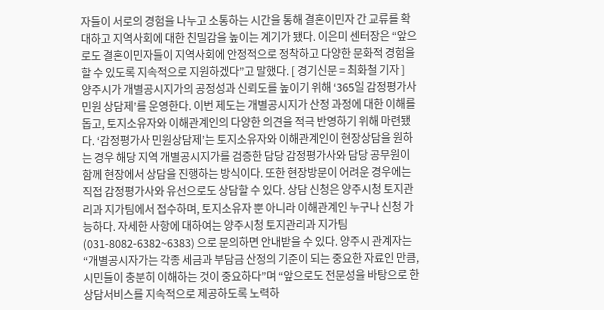자들이 서로의 경험을 나누고 소통하는 시간을 통해 결혼이민자 간 교류를 확대하고 지역사회에 대한 친밀감을 높이는 계기가 됐다. 이은미 센터장은 “앞으로도 결혼이민자들이 지역사회에 안정적으로 정착하고 다양한 문화적 경험을 할 수 있도록 지속적으로 지원하겠다”고 말했다. [ 경기신문 = 최화철 기자 ]
양주시가 개별공시지가의 공정성과 신뢰도를 높이기 위해 ‘365일 감정평가사 민원 상담제’를 운영한다. 이번 제도는 개별공시지가 산정 과정에 대한 이해를 돕고, 토지소유자와 이해관계인의 다양한 의견을 적극 반영하기 위해 마련됐다. ‘감정평가사 민원상담제’는 토지소유자와 이해관계인이 현장상담을 원하는 경우 해당 지역 개별공시지가를 검증한 담당 감정평가사와 담당 공무원이 함께 현장에서 상담을 진행하는 방식이다. 또한 현장방문이 어려운 경우에는 직접 감정평가사와 유선으로도 상담할 수 있다. 상담 신청은 양주시청 토지관리과 지가팀에서 접수하며, 토지소유자 뿐 아니라 이해관계인 누구나 신청 가능하다. 자세한 사항에 대하여는 양주시청 토지관리과 지가팀(031-8082-6382~6383) 으로 문의하면 안내받을 수 있다. 양주시 관계자는 “개별공시자가는 각종 세금과 부담금 산정의 기준이 되는 중요한 자료인 만큼, 시민들이 충분히 이해하는 것이 중요하다”며 “앞으로도 전문성을 바탕으로 한 상담서비스를 지속적으로 제공하도록 노력하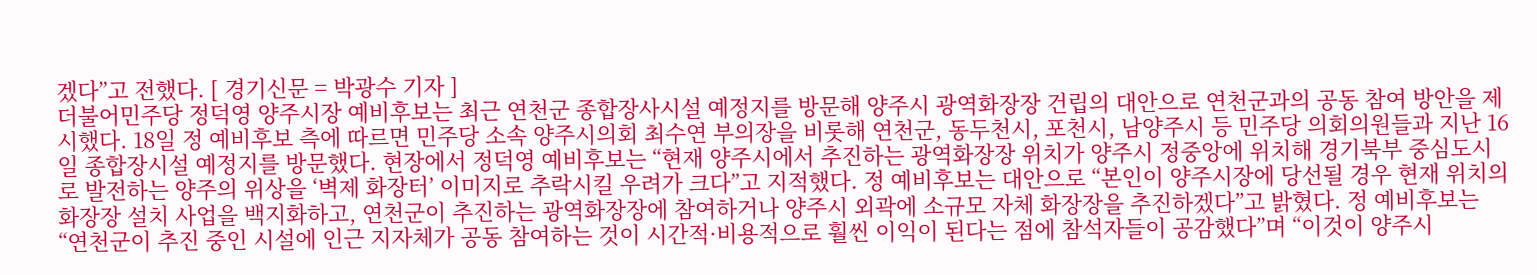겠다”고 전했다. [ 경기신문 = 박광수 기자 ]
더불어민주당 정덕영 양주시장 예비후보는 최근 연천군 종합장사시설 예정지를 방문해 양주시 광역화장장 건립의 대안으로 연천군과의 공동 참여 방안을 제시했다. 18일 정 예비후보 측에 따르면 민주당 소속 양주시의회 최수연 부의장을 비롯해 연천군, 동두천시, 포천시, 남양주시 등 민주당 의회의원들과 지난 16일 종합장시설 예정지를 방문했다. 현장에서 정덕영 예비후보는 “현재 양주시에서 추진하는 광역화장장 위치가 양주시 정중앙에 위치해 경기북부 중심도시로 발전하는 양주의 위상을 ‘벽제 화장터’ 이미지로 추락시킬 우려가 크다”고 지적했다. 정 예비후보는 대안으로 “본인이 양주시장에 당선될 경우 현재 위치의 화장장 설치 사업을 백지화하고, 연천군이 추진하는 광역화장장에 참여하거나 양주시 외곽에 소규모 자체 화장장을 추진하겠다”고 밝혔다. 정 예비후보는 “연천군이 추진 중인 시설에 인근 지자체가 공동 참여하는 것이 시간적·비용적으로 훨씬 이익이 된다는 점에 참석자들이 공감했다”며 “이것이 양주시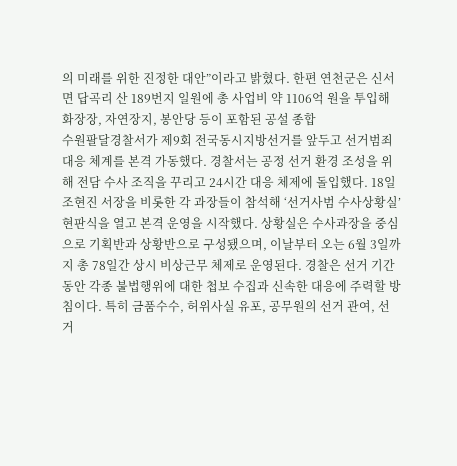의 미래를 위한 진정한 대안”이라고 밝혔다. 한편 연천군은 신서면 답곡리 산 189번지 일원에 총 사업비 약 1106억 원을 투입해 화장장, 자연장지, 봉안당 등이 포함된 공설 종합
수원팔달경찰서가 제9회 전국동시지방선거를 앞두고 선거범죄 대응 체계를 본격 가동했다. 경찰서는 공정 선거 환경 조성을 위해 전담 수사 조직을 꾸리고 24시간 대응 체제에 돌입했다. 18일 조현진 서장을 비롯한 각 과장들이 참석해 ‘선거사범 수사상황실’ 현판식을 열고 본격 운영을 시작했다. 상황실은 수사과장을 중심으로 기획반과 상황반으로 구성됐으며, 이날부터 오는 6월 3일까지 총 78일간 상시 비상근무 체제로 운영된다. 경찰은 선거 기간 동안 각종 불법행위에 대한 첩보 수집과 신속한 대응에 주력할 방침이다. 특히 금품수수, 허위사실 유포, 공무원의 선거 관여, 선거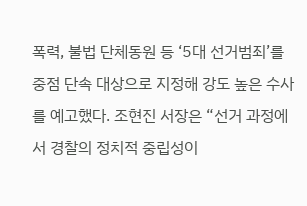폭력, 불법 단체동원 등 ‘5대 선거범죄’를 중점 단속 대상으로 지정해 강도 높은 수사를 예고했다. 조현진 서장은 “선거 과정에서 경찰의 정치적 중립성이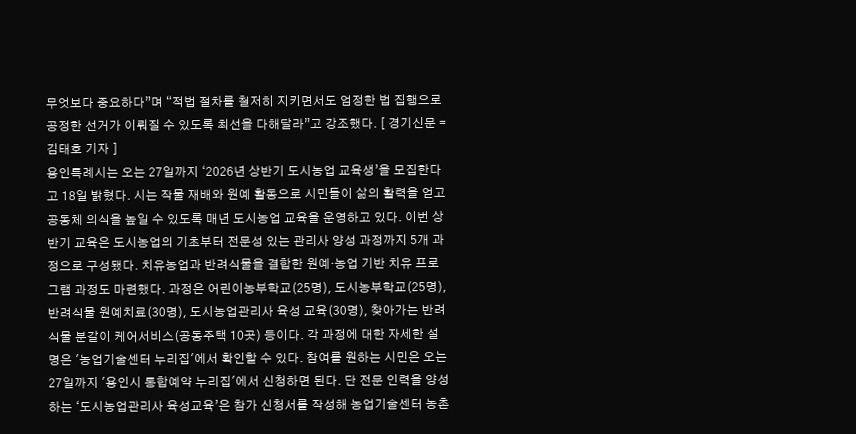무엇보다 중요하다”며 “적법 절차를 철저히 지키면서도 엄정한 법 집행으로 공정한 선거가 이뤄질 수 있도록 최선을 다해달라”고 강조했다. [ 경기신문 = 김태호 기자 ]
용인특례시는 오는 27일까지 ‘2026년 상반기 도시농업 교육생’을 모집한다고 18일 밝혔다. 시는 작물 재배와 원예 활동으로 시민들이 삶의 활력을 얻고 공동체 의식을 높일 수 있도록 매년 도시농업 교육을 운영하고 있다. 이번 상반기 교육은 도시농업의 기초부터 전문성 있는 관리사 양성 과정까지 5개 과정으로 구성됐다. 치유농업과 반려식물을 결합한 원예·농업 기반 치유 프로그램 과정도 마련했다. 과정은 어린이농부학교(25명), 도시농부학교(25명), 반려식물 원예치료(30명), 도시농업관리사 육성 교육(30명), 찾아가는 반려식물 분갈이 케어서비스(공동주택 10곳) 등이다. 각 과정에 대한 자세한 설명은 '농업기술센터 누리집'에서 확인할 수 있다. 참여를 원하는 시민은 오는 27일까지 '용인시 통합예약 누리집'에서 신청하면 된다. 단 전문 인력을 양성하는 ‘도시농업관리사 육성교육’은 참가 신청서를 작성해 농업기술센터 농촌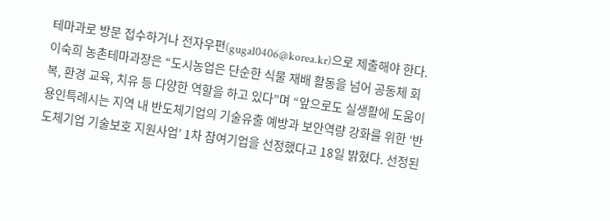테마과로 방문 접수하거나 전자우편(gugal0406@korea.kr)으로 제출해야 한다. 이숙희 농촌테마과장은 “도시농업은 단순한 식물 재배 활동을 넘어 공동체 회복, 환경 교육, 치유 등 다양한 역할을 하고 있다”며 “앞으로도 실생활에 도움이
용인특례시는 지역 내 반도체기업의 기술유출 예방과 보안역량 강화를 위한 ‘반도체기업 기술보호 지원사업’ 1차 참여기업을 선정했다고 18일 밝혔다. 선정된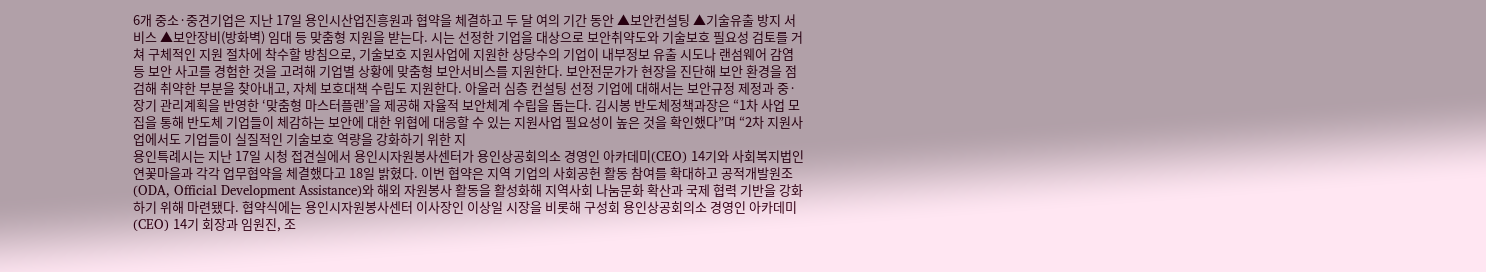6개 중소·중견기업은 지난 17일 용인시산업진흥원과 협약을 체결하고 두 달 여의 기간 동안 ▲보안컨설팅 ▲기술유출 방지 서비스 ▲보안장비(방화벽) 임대 등 맞춤형 지원을 받는다. 시는 선정한 기업을 대상으로 보안취약도와 기술보호 필요성 검토를 거쳐 구체적인 지원 절차에 착수할 방침으로, 기술보호 지원사업에 지원한 상당수의 기업이 내부정보 유출 시도나 랜섬웨어 감염 등 보안 사고를 경험한 것을 고려해 기업별 상황에 맞춤형 보안서비스를 지원한다. 보안전문가가 현장을 진단해 보안 환경을 점검해 취약한 부분을 찾아내고, 자체 보호대책 수립도 지원한다. 아울러 심층 컨설팅 선정 기업에 대해서는 보안규정 제정과 중·장기 관리계획을 반영한 ‘맞춤형 마스터플랜’을 제공해 자율적 보안체계 수립을 돕는다. 김시봉 반도체정책과장은 “1차 사업 모집을 통해 반도체 기업들이 체감하는 보안에 대한 위협에 대응할 수 있는 지원사업 필요성이 높은 것을 확인했다”며 “2차 지원사업에서도 기업들이 실질적인 기술보호 역량을 강화하기 위한 지
용인특례시는 지난 17일 시청 접견실에서 용인시자원봉사센터가 용인상공회의소 경영인 아카데미(CEO) 14기와 사회복지법인 연꽃마을과 각각 업무협약을 체결했다고 18일 밝혔다. 이번 협약은 지역 기업의 사회공헌 활동 참여를 확대하고 공적개발원조(ODA, Official Development Assistance)와 해외 자원봉사 활동을 활성화해 지역사회 나눔문화 확산과 국제 협력 기반을 강화하기 위해 마련됐다. 협약식에는 용인시자원봉사센터 이사장인 이상일 시장을 비롯해 구성회 용인상공회의소 경영인 아카데미(CEO) 14기 회장과 임원진, 조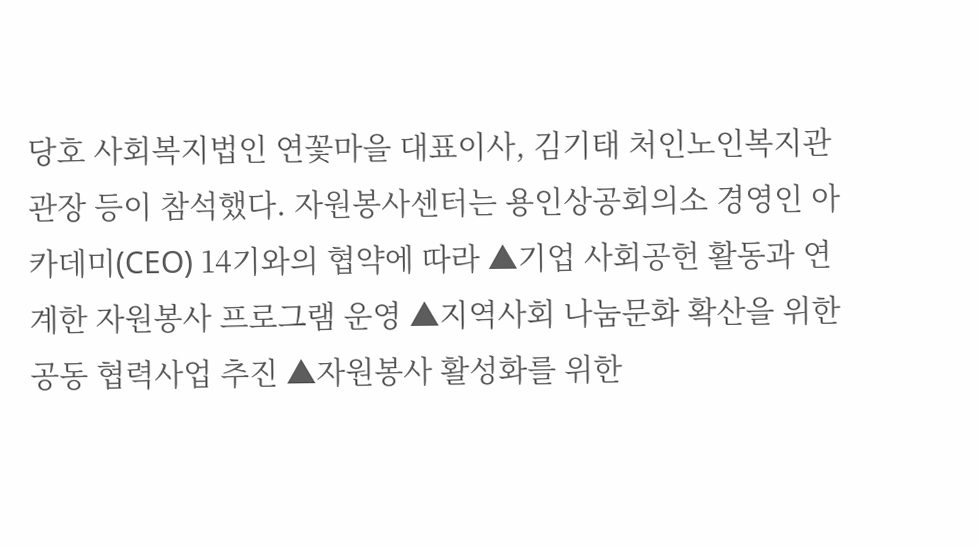당호 사회복지법인 연꽃마을 대표이사, 김기태 처인노인복지관 관장 등이 참석했다. 자원봉사센터는 용인상공회의소 경영인 아카데미(CEO) 14기와의 협약에 따라 ▲기업 사회공헌 활동과 연계한 자원봉사 프로그램 운영 ▲지역사회 나눔문화 확산을 위한 공동 협력사업 추진 ▲자원봉사 활성화를 위한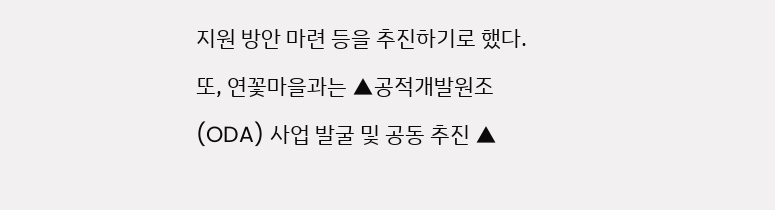지원 방안 마련 등을 추진하기로 했다. 또, 연꽃마을과는 ▲공적개발원조(ODA) 사업 발굴 및 공동 추진 ▲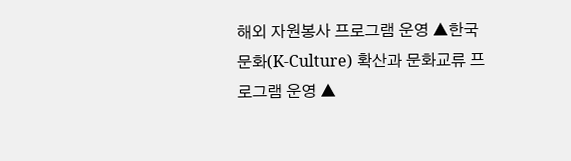해외 자원봉사 프로그램 운영 ▲한국문화(K-Culture) 확산과 문화교류 프로그램 운영 ▲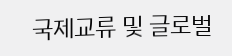국제교류 및 글로벌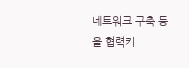네트워크 구축 등을 협력키